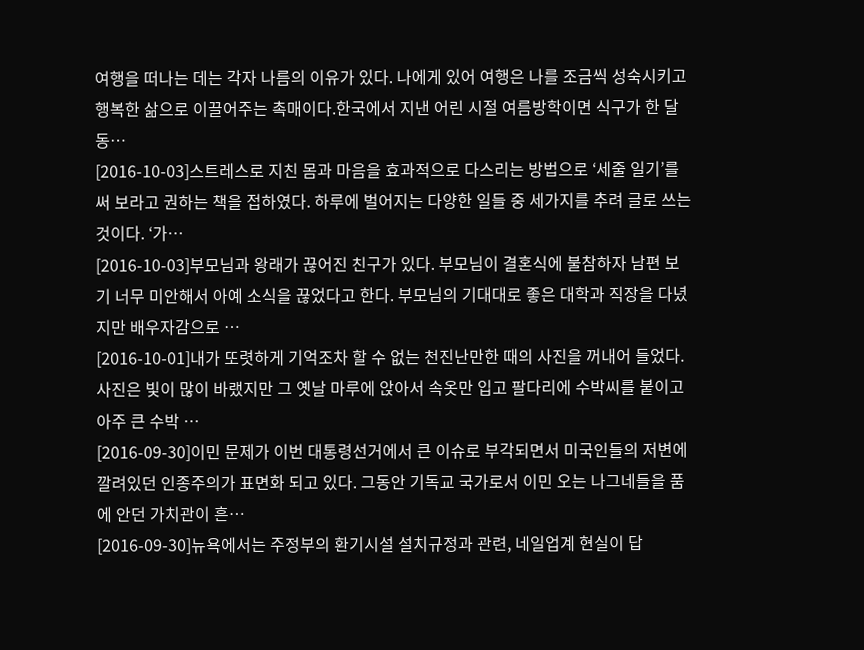여행을 떠나는 데는 각자 나름의 이유가 있다. 나에게 있어 여행은 나를 조금씩 성숙시키고 행복한 삶으로 이끌어주는 촉매이다.한국에서 지낸 어린 시절 여름방학이면 식구가 한 달 동…
[2016-10-03]스트레스로 지친 몸과 마음을 효과적으로 다스리는 방법으로 ‘세줄 일기’를 써 보라고 권하는 책을 접하였다. 하루에 벌어지는 다양한 일들 중 세가지를 추려 글로 쓰는 것이다. ‘가…
[2016-10-03]부모님과 왕래가 끊어진 친구가 있다. 부모님이 결혼식에 불참하자 남편 보기 너무 미안해서 아예 소식을 끊었다고 한다. 부모님의 기대대로 좋은 대학과 직장을 다녔지만 배우자감으로 …
[2016-10-01]내가 또렷하게 기억조차 할 수 없는 천진난만한 때의 사진을 꺼내어 들었다. 사진은 빛이 많이 바랬지만 그 옛날 마루에 앉아서 속옷만 입고 팔다리에 수박씨를 붙이고 아주 큰 수박 …
[2016-09-30]이민 문제가 이번 대통령선거에서 큰 이슈로 부각되면서 미국인들의 저변에 깔려있던 인종주의가 표면화 되고 있다. 그동안 기독교 국가로서 이민 오는 나그네들을 품에 안던 가치관이 흔…
[2016-09-30]뉴욕에서는 주정부의 환기시설 설치규정과 관련, 네일업계 현실이 답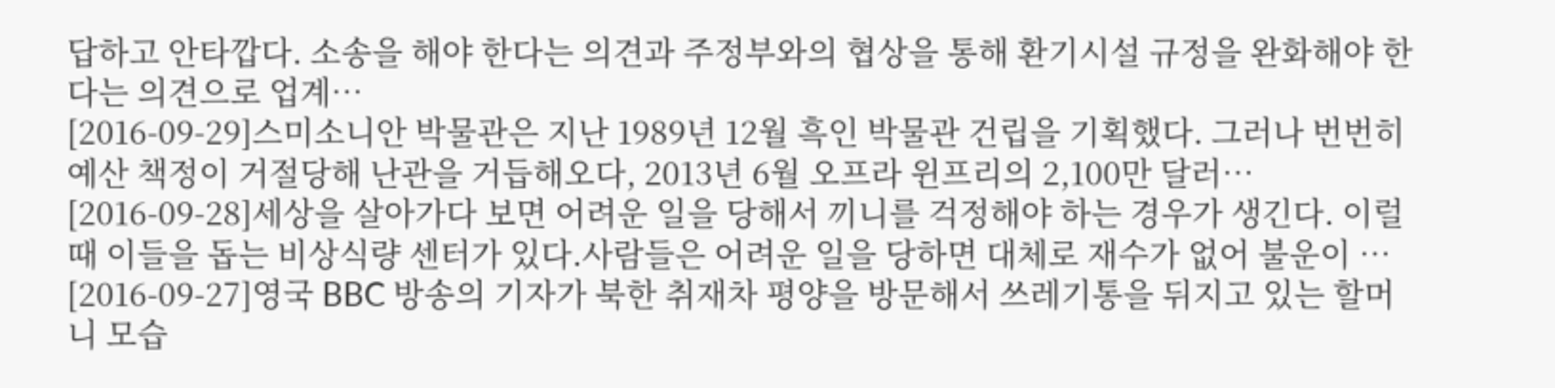답하고 안타깝다. 소송을 해야 한다는 의견과 주정부와의 협상을 통해 환기시설 규정을 완화해야 한다는 의견으로 업계…
[2016-09-29]스미소니안 박물관은 지난 1989년 12월 흑인 박물관 건립을 기획했다. 그러나 번번히 예산 책정이 거절당해 난관을 거듭해오다, 2013년 6월 오프라 윈프리의 2,100만 달러…
[2016-09-28]세상을 살아가다 보면 어려운 일을 당해서 끼니를 걱정해야 하는 경우가 생긴다. 이럴 때 이들을 돕는 비상식량 센터가 있다.사람들은 어려운 일을 당하면 대체로 재수가 없어 불운이 …
[2016-09-27]영국 BBC 방송의 기자가 북한 취재차 평양을 방문해서 쓰레기통을 뒤지고 있는 할머니 모습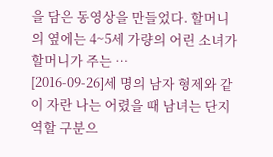을 담은 동영상을 만들었다. 할머니의 옆에는 4~5세 가량의 어린 소녀가 할머니가 주는 …
[2016-09-26]세 명의 남자 형제와 같이 자란 나는 어렸을 때 남녀는 단지 역할 구분으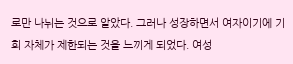로만 나뉘는 것으로 알았다. 그러나 성장하면서 여자이기에 기회 자체가 제한되는 것을 느끼게 되었다. 여성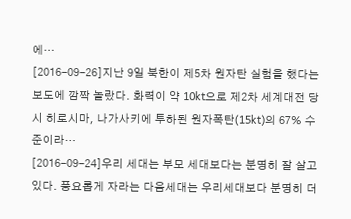에…
[2016-09-26]지난 9일 북한이 제5차 원자탄 실험을 했다는 보도에 깜짝 놀랐다. 화력이 약 10kt으로 제2차 세계대전 당시 히로시마, 나가사키에 투하된 원자폭탄(15kt)의 67% 수준이라…
[2016-09-24]우리 세대는 부모 세대보다는 분명히 잘 살고 있다. 풍요롭게 자라는 다음세대는 우리세대보다 분명히 더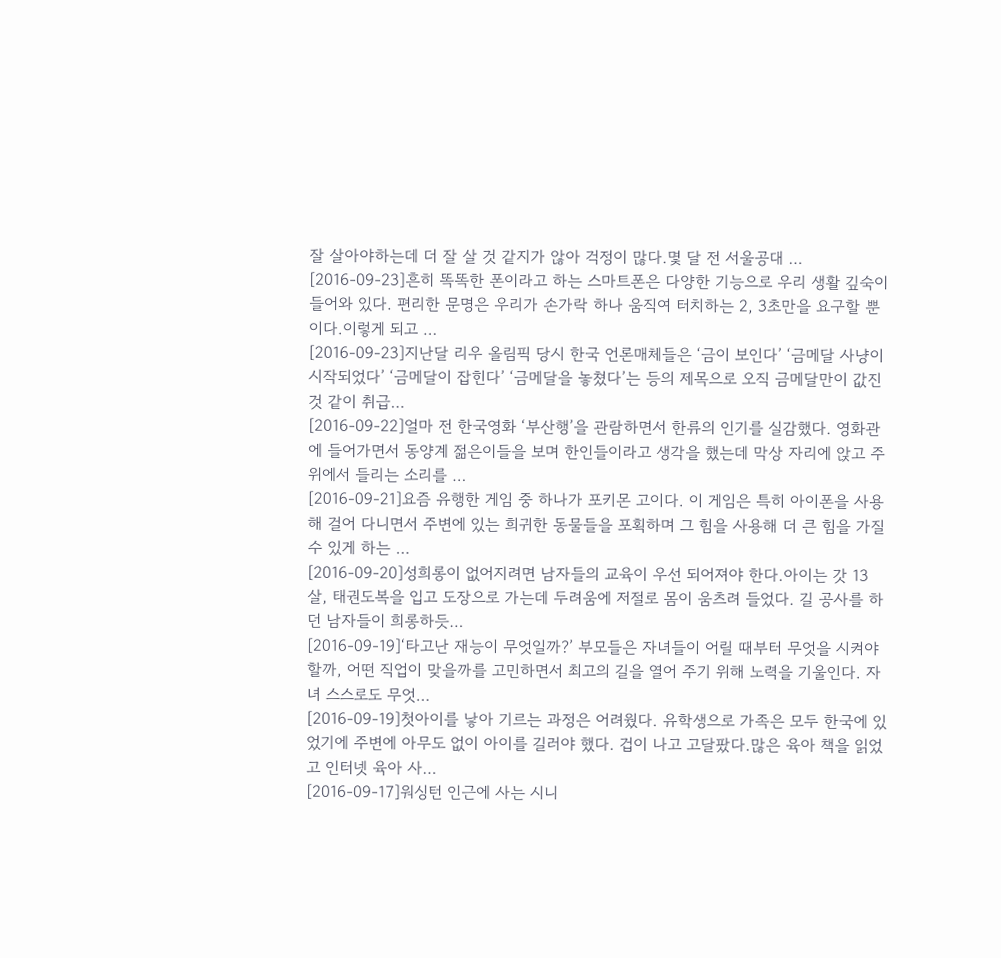잘 살아야하는데 더 잘 살 것 같지가 않아 걱정이 많다.몇 달 전 서울공대 …
[2016-09-23]흔히 똑똑한 폰이라고 하는 스마트폰은 다양한 기능으로 우리 생활 깊숙이 들어와 있다. 편리한 문명은 우리가 손가락 하나 움직여 터치하는 2, 3초만을 요구할 뿐이다.이렇게 되고 …
[2016-09-23]지난달 리우 올림픽 당시 한국 언론매체들은 ‘금이 보인다’ ‘금메달 사냥이 시작되었다’ ‘금메달이 잡힌다’ ‘금메달을 놓쳤다’는 등의 제목으로 오직 금메달만이 값진 것 같이 취급…
[2016-09-22]얼마 전 한국영화 ‘부산행’을 관람하면서 한류의 인기를 실감했다. 영화관에 들어가면서 동양계 젊은이들을 보며 한인들이라고 생각을 했는데 막상 자리에 앉고 주위에서 들리는 소리를 …
[2016-09-21]요즘 유행한 게임 중 하나가 포키몬 고이다. 이 게임은 특히 아이폰을 사용해 걸어 다니면서 주변에 있는 희귀한 동물들을 포획하며 그 힘을 사용해 더 큰 힘을 가질 수 있게 하는 …
[2016-09-20]성희롱이 없어지려면 남자들의 교육이 우선 되어져야 한다.아이는 갓 13살, 태권도복을 입고 도장으로 가는데 두려움에 저절로 몸이 움츠려 들었다. 길 공사를 하던 남자들이 희롱하듯…
[2016-09-19]‘타고난 재능이 무엇일까?’ 부모들은 자녀들이 어릴 때부터 무엇을 시켜야 할까, 어떤 직업이 맞을까를 고민하면서 최고의 길을 열어 주기 위해 노력을 기울인다. 자녀 스스로도 무엇…
[2016-09-19]첫아이를 낳아 기르는 과정은 어려웠다. 유학생으로 가족은 모두 한국에 있었기에 주변에 아무도 없이 아이를 길러야 했다. 겁이 나고 고달팠다.많은 육아 책을 읽었고 인터넷 육아 사…
[2016-09-17]워싱턴 인근에 사는 시니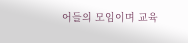어들의 모임이며 교육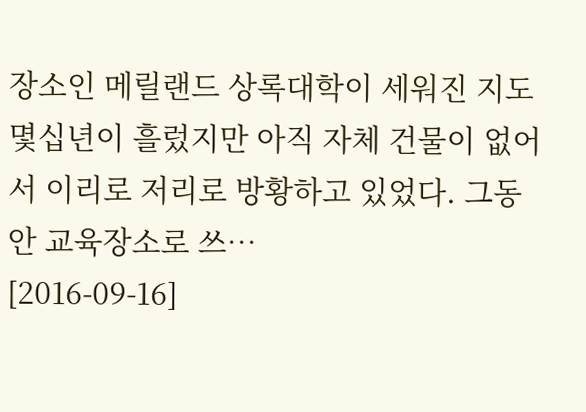장소인 메릴랜드 상록대학이 세워진 지도 몇십년이 흘렀지만 아직 자체 건물이 없어서 이리로 저리로 방황하고 있었다. 그동안 교육장소로 쓰…
[2016-09-16]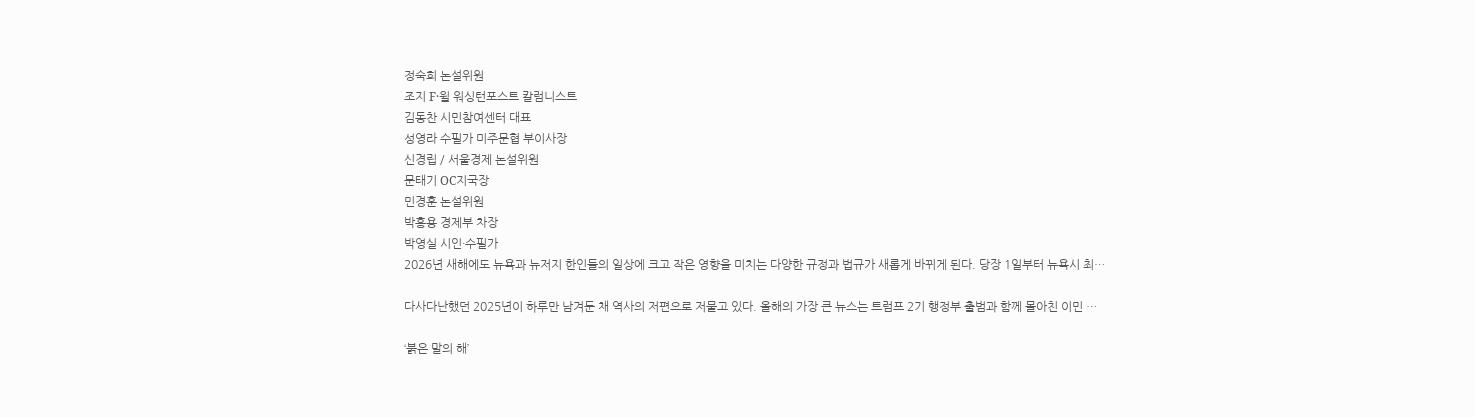정숙희 논설위원
조지 F·윌 워싱턴포스트 칼럼니스트
김동찬 시민참여센터 대표
성영라 수필가 미주문협 부이사장
신경립 / 서울경제 논설위원
문태기 OC지국장
민경훈 논설위원
박홍용 경제부 차장
박영실 시인·수필가
2026년 새해에도 뉴욕과 뉴저지 한인들의 일상에 크고 작은 영향을 미치는 다양한 규정과 법규가 새롭게 바뀌게 된다. 당장 1일부터 뉴욕시 최…

다사다난했던 2025년이 하루만 남겨둔 채 역사의 저편으로 저물고 있다. 올해의 가장 큰 뉴스는 트럼프 2기 행정부 출범과 함께 몰아친 이민 …

‘붉은 말의 해’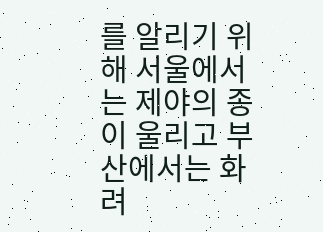를 알리기 위해 서울에서는 제야의 종이 울리고 부산에서는 화려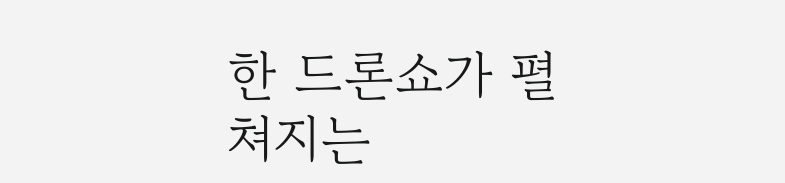한 드론쇼가 펼쳐지는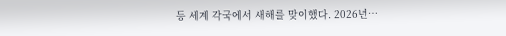등 세계 각국에서 새해를 맞이했다. 2026년…